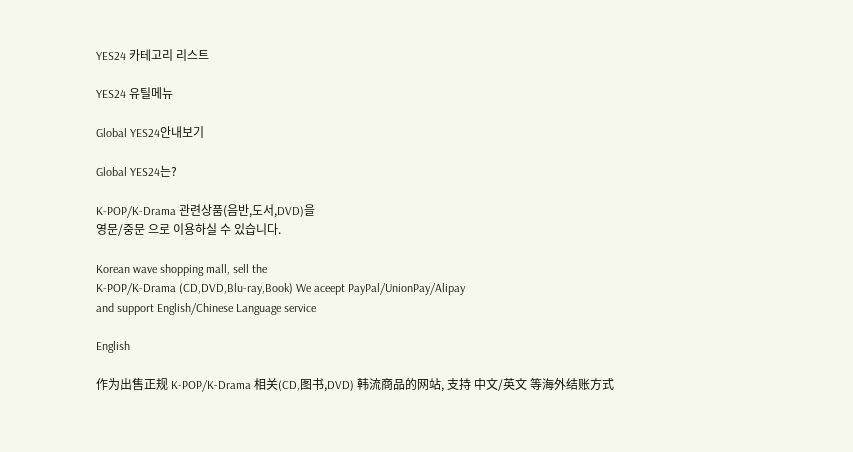YES24 카테고리 리스트

YES24 유틸메뉴

Global YES24안내보기

Global YES24는?

K-POP/K-Drama 관련상품(음반,도서,DVD)을
영문/중문 으로 이용하실 수 있습니다.

Korean wave shopping mall, sell the
K-POP/K-Drama (CD,DVD,Blu-ray,Book) We aceept PayPal/UnionPay/Alipay
and support English/Chinese Language service

English

作为出售正规 K-POP/K-Drama 相关(CD,图书,DVD) 韩流商品的网站, 支持 中文/英文 等海外结账方式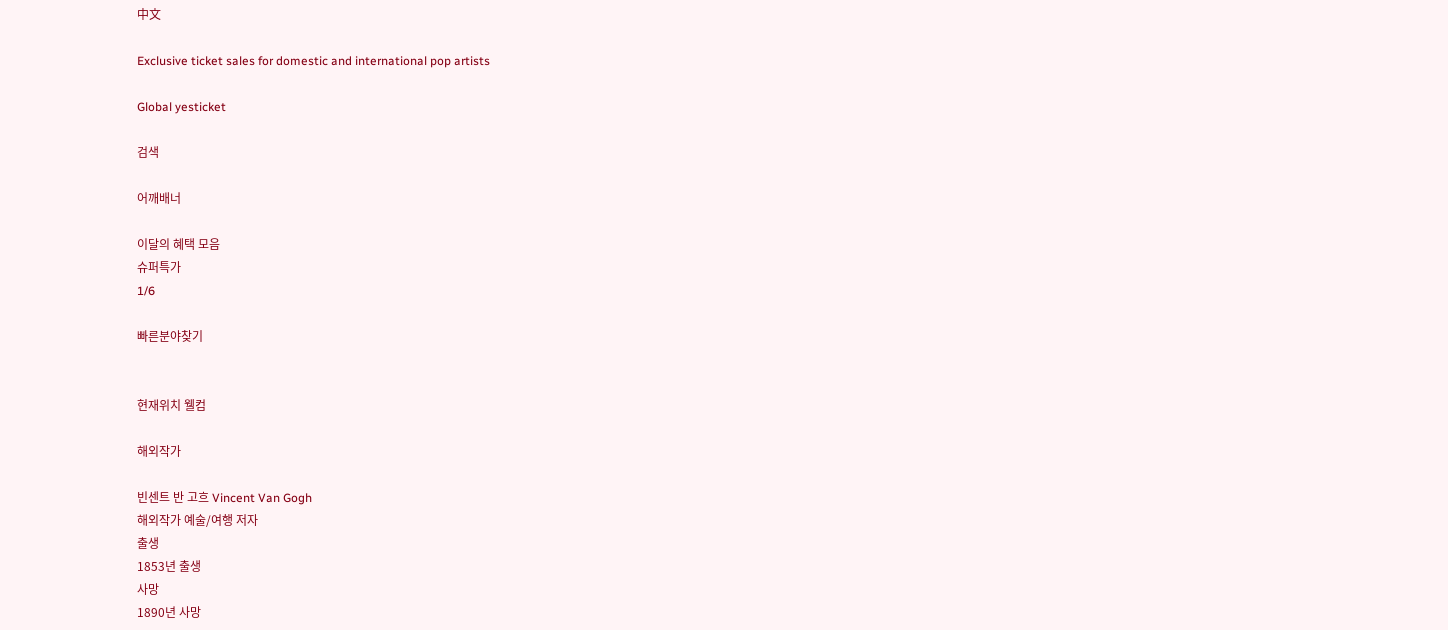中文

Exclusive ticket sales for domestic and international pop artists

Global yesticket

검색

어깨배너

이달의 혜택 모음
슈퍼특가
1/6

빠른분야찾기


현재위치 웰컴

해외작가

빈센트 반 고흐 Vincent Van Gogh
해외작가 예술/여행 저자
출생
1853년 출생
사망
1890년 사망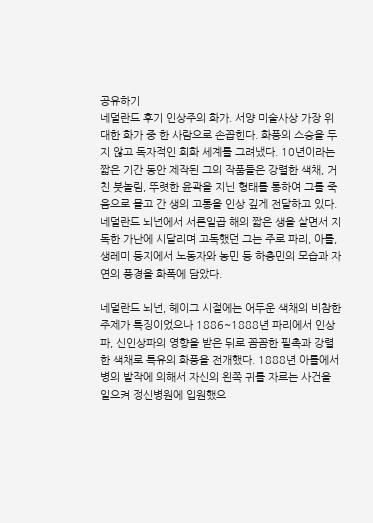공유하기
네덜란드 후기 인상주의 화가. 서양 미술사상 가장 위대한 화가 중 한 사람으로 손꼽힌다. 화풍의 스승을 두지 않고 독자적인 회화 세계를 그려냈다. 10년이라는 짧은 기간 동안 제작된 그의 작품들은 강렬한 색채, 거친 붓놀림, 뚜렷한 윤곽을 지닌 형태를 통하여 그를 죽음으로 몰고 간 생의 고통을 인상 깊게 전달하고 있다. 네덜란드 뇌넌에서 서른일곱 해의 짧은 생을 살면서 지독한 가난에 시달리며 고독했던 그는 주로 파리, 아를, 생레미 등지에서 노동자와 농민 등 하층민의 모습과 자연의 풍경을 화폭에 담았다.

네덜란드 뇌넌, 헤이그 시절에는 어두운 색채의 비참한 주제가 특징이었으나 1886~1888년 파리에서 인상파, 신인상파의 영향을 받은 뒤로 꼼꼼한 필촉과 강렬한 색채로 특유의 화풍을 전개했다. 1888년 아를에서 병의 발작에 의해서 자신의 왼쪽 귀를 자르는 사건을 일으켜 정신병원에 입원했으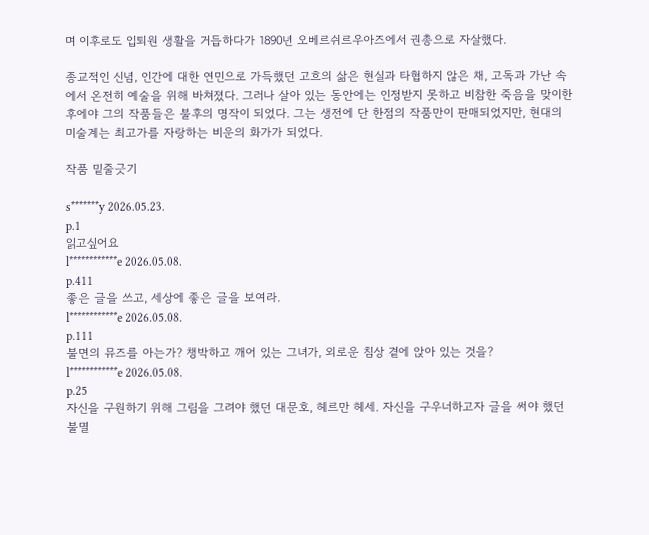며 이후로도 입퇴원 생활을 거듭하다가 1890년 오베르쉬르우아즈에서 권총으로 자살했다.

종교적인 신념, 인간에 대한 연민으로 가득했던 고흐의 삶은 현실과 타협하지 않은 채, 고독과 가난 속에서 온전히 예술을 위해 바쳐졌다. 그러나 살아 있는 동안에는 인정받지 못하고 비참한 죽음을 맞이한 후에야 그의 작품들은 불후의 명작이 되었다. 그는 생전에 단 한점의 작품만이 판매되었지만, 현대의 미술계는 최고가를 자랑하는 비운의 화가가 되었다.

작품 밑줄긋기

s*******y 2026.05.23.
p.1
읽고싶어요
l************e 2026.05.08.
p.411
좋은 글을 쓰고, 세상에 좋은 글을 보여라.
l************e 2026.05.08.
p.111
불면의 뮤즈를 아는가? 챙박하고 깨어 있는 그녀가, 외로운 침상 곁에 앉아 있는 것을?
l************e 2026.05.08.
p.25
자신을 구원하기 위해 그림을 그려야 했던 대문호, 헤르만 헤세. 자신을 구우너하고자 글을 써야 했던 불멸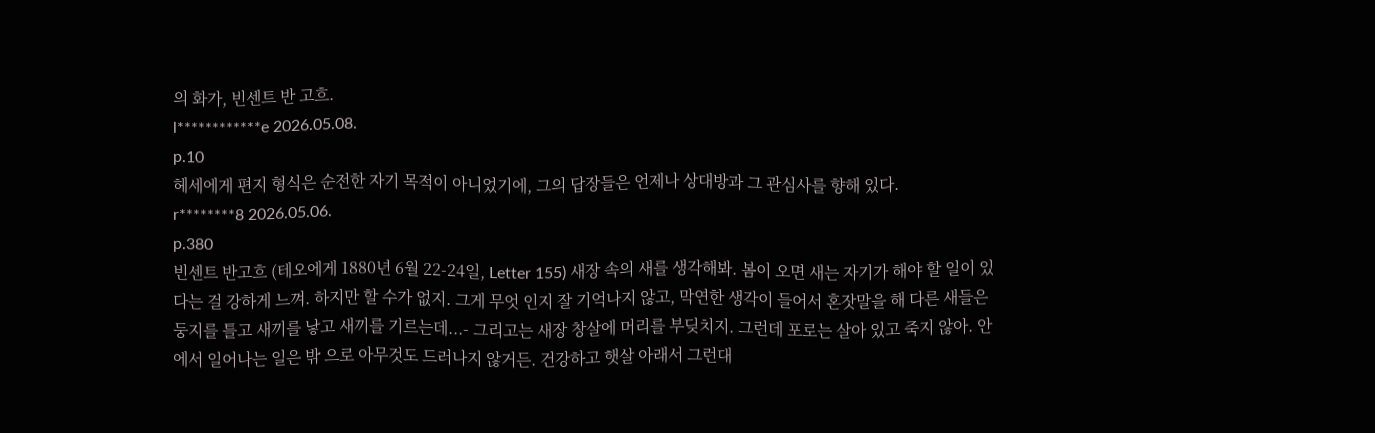의 화가, 빈센트 반 고흐.
l************e 2026.05.08.
p.10
헤세에게 편지 형식은 순전한 자기 목적이 아니었기에, 그의 답장들은 언제나 상대방과 그 관심사를 향해 있다.
r********8 2026.05.06.
p.380
빈센트 반고흐 (테오에게 1880년 6월 22-24일, Letter 155) 새장 속의 새를 생각해봐. 봄이 오면 새는 자기가 해야 할 일이 있다는 걸 강하게 느껴. 하지만 할 수가 없지. 그게 무엇 인지 잘 기억나지 않고, 막연한 생각이 들어서 혼잣말을 해 다른 새들은 둥지를 틀고 새끼를 낳고 새끼를 기르는데...- 그리고는 새장 창살에 머리를 부딪치지. 그런데 포로는 살아 있고 죽지 않아. 안에서 일어나는 일은 밖 으로 아무것도 드러나지 않거든. 건강하고 햇살 아래서 그런대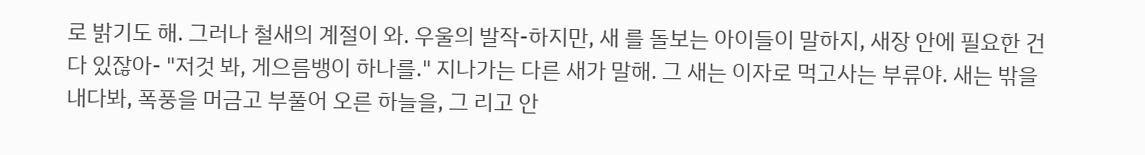로 밝기도 해. 그러나 철새의 계절이 와. 우울의 발작-하지만, 새 를 돌보는 아이들이 말하지, 새장 안에 필요한 건 다 있잖아- "저것 봐, 게으름뱅이 하나를." 지나가는 다른 새가 말해. 그 새는 이자로 먹고사는 부류야. 새는 밖을 내다봐, 폭풍을 머금고 부풀어 오른 하늘을, 그 리고 안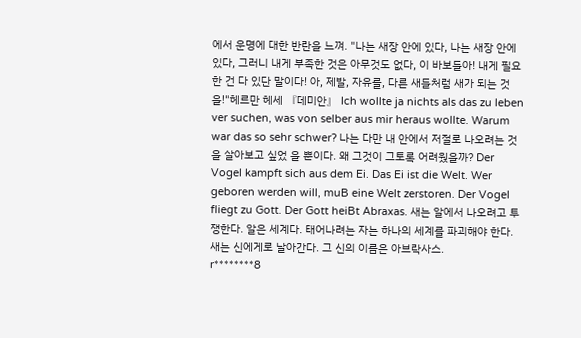에서 운명에 대한 반란을 느껴. "나는 새장 안에 있다, 나는 새장 안에 있다, 그러니 내게 부족한 것은 아무것도 없다, 이 바보들아! 내게 필요한 건 다 있단 말이다! 아, 제발, 자유를, 다른 새들처럼 새가 되는 것을!"헤르만 헤세 『데미안』 Ich wollte ja nichts als das zu leben ver suchen, was von selber aus mir heraus wollte. Warum war das so sehr schwer? 나는 다만 내 안에서 저절로 나오려는 것을 살아보고 싶었 을 뿐이다. 왜 그것이 그토록 어려웠을까? Der Vogel kampft sich aus dem Ei. Das Ei ist die Welt. Wer geboren werden will, muB eine Welt zerstoren. Der Vogel fliegt zu Gott. Der Gott heiBt Abraxas. 새는 알에서 나오려고 투쟁한다. 알은 세계다. 태어나려는 자는 하나의 세계를 파괴해야 한다. 새는 신에게로 날아간다. 그 신의 이름은 아브락사스.
r********8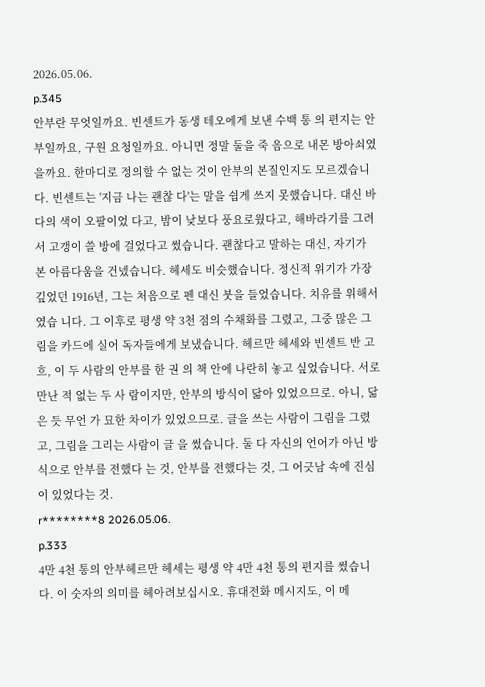2026.05.06.
p.345
안부란 무엇일까요. 빈센트가 동생 테오에게 보낸 수백 통 의 편지는 안부일까요, 구원 요청일까요. 아니면 정말 둘을 죽 음으로 내몬 방아쇠였을까요. 한마디로 정의할 수 없는 것이 안부의 본질인지도 모르겠습니다. 빈센트는 '지금 나는 괜찮 다'는 말을 쉽게 쓰지 못했습니다. 대신 바다의 색이 오팔이었 다고, 밤이 낮보다 풍요로웠다고, 해바라기를 그려서 고갱이 쓸 방에 걸었다고 썼습니다. 괜찮다고 말하는 대신, 자기가 본 아름다움을 건넸습니다. 헤세도 비슷했습니다. 정신적 위기가 가장 깊었던 1916년, 그는 처음으로 펜 대신 붓을 들었습니다. 치유를 위해서였습 니다. 그 이후로 평생 약 3천 점의 수채화를 그렸고, 그중 많은 그림을 카드에 실어 독자들에게 보냈습니다. 헤르만 헤세와 빈센트 반 고흐, 이 두 사람의 안부를 한 권 의 책 안에 나란히 놓고 싶었습니다. 서로 만난 적 없는 두 사 람이지만, 안부의 방식이 닮아 있었으므로. 아니, 닮은 듯 무언 가 묘한 차이가 있었으므로. 글을 쓰는 사람이 그림을 그렸고, 그림을 그리는 사람이 글 을 썼습니다. 둘 다 자신의 언어가 아닌 방식으로 안부를 전했다 는 것, 안부를 전했다는 것, 그 어긋남 속에 진심이 있었다는 것.
r********8 2026.05.06.
p.333
4만 4천 통의 안부헤르만 헤세는 평생 약 4만 4천 통의 편지를 썼습니다. 이 숫자의 의미를 헤아려보십시오. 휴대전화 메시지도, 이 메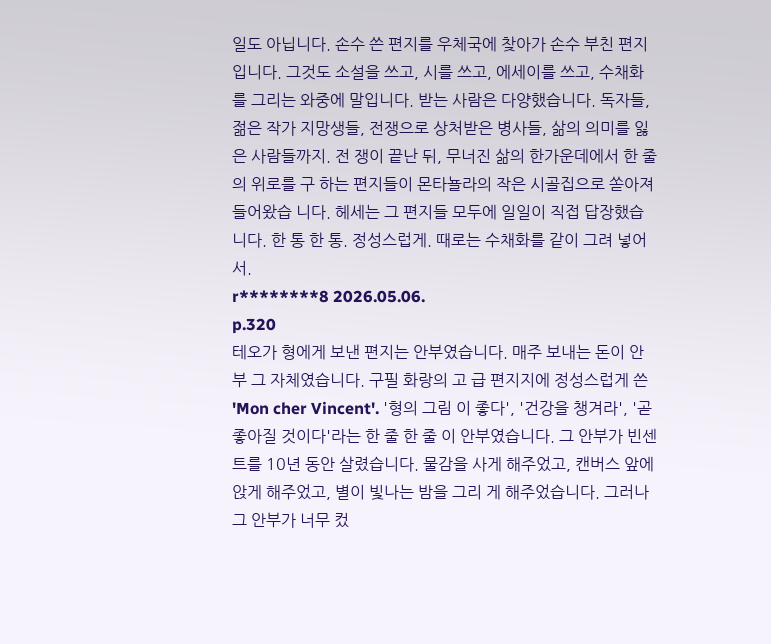일도 아닙니다. 손수 쓴 편지를 우체국에 찾아가 손수 부친 편지입니다. 그것도 소설을 쓰고, 시를 쓰고, 에세이를 쓰고, 수채화를 그리는 와중에 말입니다. 받는 사람은 다양했습니다. 독자들, 젊은 작가 지망생들, 전쟁으로 상처받은 병사들, 삶의 의미를 잃은 사람들까지. 전 쟁이 끝난 뒤, 무너진 삶의 한가운데에서 한 줄의 위로를 구 하는 편지들이 몬타뇰라의 작은 시골집으로 쏟아져 들어왔습 니다. 헤세는 그 편지들 모두에 일일이 직접 답장했습니다. 한 통 한 통. 정성스럽게. 때로는 수채화를 같이 그려 넣어서.
r********8 2026.05.06.
p.320
테오가 형에게 보낸 편지는 안부였습니다. 매주 보내는 돈이 안부 그 자체였습니다. 구필 화랑의 고 급 편지지에 정성스럽게 쓴 'Mon cher Vincent'. '형의 그림 이 좋다', '건강을 챙겨라', '곧 좋아질 것이다'라는 한 줄 한 줄 이 안부였습니다. 그 안부가 빈센트를 10년 동안 살렸습니다. 물감을 사게 해주었고, 캔버스 앞에 앉게 해주었고, 별이 빛나는 밤을 그리 게 해주었습니다. 그러나 그 안부가 너무 컸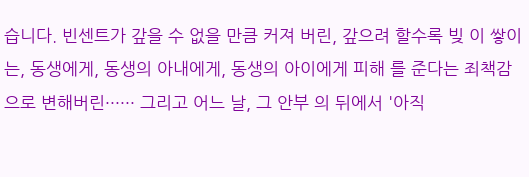습니다. 빈센트가 갚을 수 없을 만큼 커져 버린, 갚으려 할수록 빚 이 쌓이는, 동생에게, 동생의 아내에게, 동생의 아이에게 피해 를 준다는 죄책감으로 변해버린······ 그리고 어느 날, 그 안부 의 뒤에서 '아직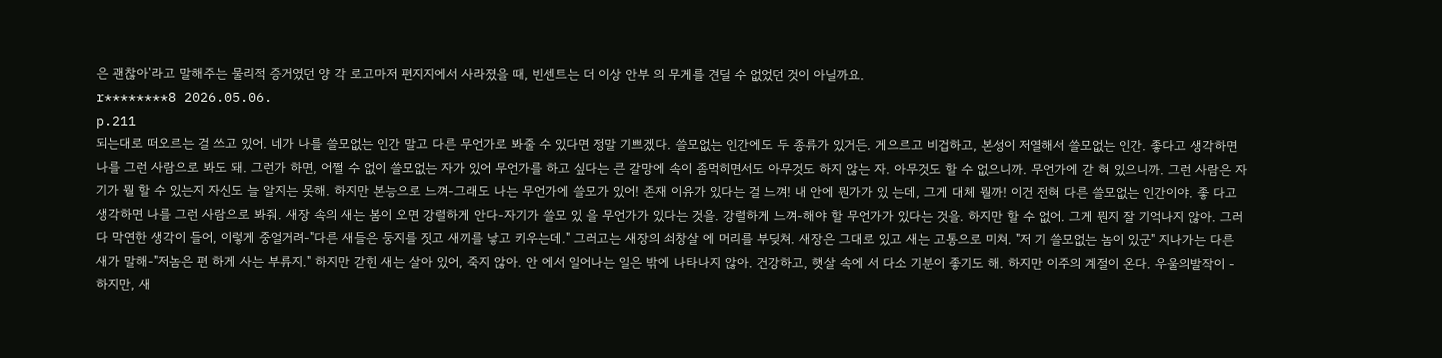은 괜찮아'라고 말해주는 물리적 증거였던 양 각 로고마저 편지지에서 사라졌을 때, 빈센트는 더 이상 안부 의 무게를 견딜 수 없었던 것이 아닐까요.
r********8 2026.05.06.
p.211
되는대로 떠오르는 걸 쓰고 있어. 네가 나를 쓸모없는 인간 말고 다른 무언가로 봐줄 수 있다면 정말 기쁘겠다. 쓸모없는 인간에도 두 종류가 있거든. 게으르고 비겁하고, 본성이 저열해서 쓸모없는 인간. 좋다고 생각하면 나를 그런 사람으로 봐도 돼. 그런가 하면, 어쩔 수 없이 쓸모없는 자가 있어 무언가를 하고 싶다는 큰 갈망에 속이 좀먹히면서도 아무것도 하지 않는 자. 아무것도 할 수 없으니까. 무언가에 갇 혀 있으니까. 그런 사람은 자기가 뭘 할 수 있는지 자신도 늘 알지는 못해. 하지만 본능으로 느껴-그래도 나는 무언가에 쓸모가 있어! 존재 이유가 있다는 걸 느껴! 내 안에 뭔가가 있 는데, 그게 대체 뭘까! 이건 전혀 다른 쓸모없는 인간이야. 좋 다고 생각하면 나를 그런 사람으로 봐줘. 새장 속의 새는 봄이 오면 강렬하게 안다-자기가 쓸모 있 을 무언가가 있다는 것을. 강렬하게 느껴-해야 할 무언가가 있다는 것을. 하지만 할 수 없어. 그게 뭔지 잘 기억나지 않아. 그러다 막연한 생각이 들어, 이렇게 중얼거려-"다른 새들은 둥지를 짓고 새끼를 낳고 키우는데." 그러고는 새장의 쇠창살 에 머리를 부딪쳐. 새장은 그대로 있고 새는 고통으로 미쳐. "저 기 쓸모없는 놈이 있군" 지나가는 다른 새가 말해-"저놈은 편 하게 사는 부류지." 하지만 갇힌 새는 살아 있어, 죽지 않아. 안 에서 일어나는 일은 밖에 나타나지 않아. 건강하고, 햇살 속에 서 다소 기분이 좋기도 해. 하지만 이주의 계절이 온다. 우울의발작이 - 하지만, 새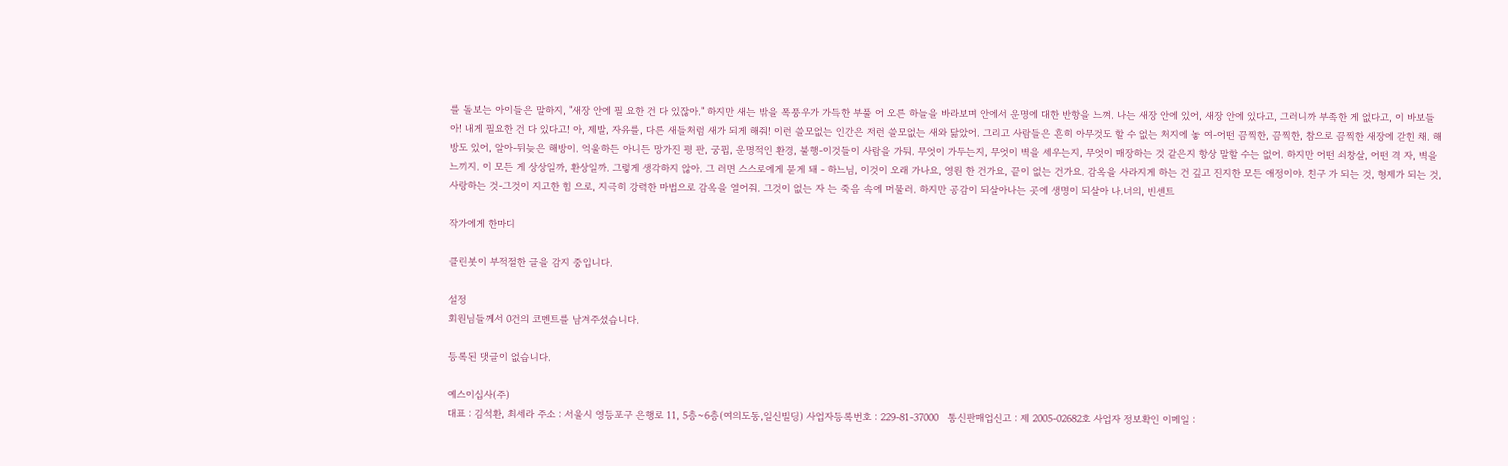를 돌보는 아이들은 말하지, "새장 안에 필 요한 건 다 있잖아." 하지만 새는 밖을 폭풍우가 가득한 부풀 어 오른 하늘을 바라보며 안에서 운명에 대한 반항을 느껴. 나는 새장 안에 있어, 새장 안에 있다고, 그러니까 부족한 게 없다고, 이 바보들아! 내게 필요한 건 다 있다고! 아, 제발, 자유를, 다른 새들처럼 새가 되게 해줘! 이런 쓸모없는 인간은 저런 쓸모없는 새와 닮았어. 그리고 사람들은 흔히 아무것도 할 수 없는 처지에 놓 여-어떤 끔찍한, 끔찍한, 참으로 끔찍한 새장에 갇힌 채. 해 방도 있어, 알아-뒤늦은 해방이. 억울하든 아니든 망가진 평 판, 궁핍, 운명적인 환경, 불행-이것들이 사람을 가둬. 무엇이 가두는지, 무엇이 벽을 세우는지, 무엇이 매장하는 것 같은지 항상 말할 수는 없어. 하지만 어떤 쇠창살, 어떤 격 자, 벽을 느끼지. 이 모든 게 상상일까, 환상일까. 그렇게 생각하지 않아. 그 러면 스스로에게 묻게 돼 - 하느님, 이것이 오래 가나요, 영원 한 건가요, 끝이 없는 건가요. 감옥을 사라지게 하는 건 깊고 진지한 모든 애정이야. 친구 가 되는 것, 형제가 되는 것, 사랑하는 것-그것이 지고한 힘 으로, 지극히 강력한 마법으로 감옥을 열어줘. 그것이 없는 자 는 죽음 속에 머물러. 하지만 공감이 되살아나는 곳에 생명이 되살아 나.너의, 빈센트

작가에게 한마디

클린봇이 부적절한 글을 감지 중입니다.

설정
회원님들께서 0건의 코멘트를 남겨주셨습니다.

등록된 댓글이 없습니다.

예스이십사(주)
대표 : 김석환, 최세라 주소 : 서울시 영등포구 은행로 11, 5층~6층(여의도동,일신빌딩) 사업자등록번호 : 229-81-37000   통신판매업신고 : 제 2005-02682호 사업자 정보확인 이메일 :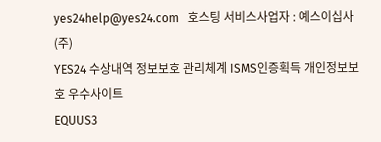yes24help@yes24.com   호스팅 서비스사업자 : 예스이십사(주)
YES24 수상내역 정보보호 관리체계 ISMS인증획득 개인정보보호 우수사이트
EQUUS3